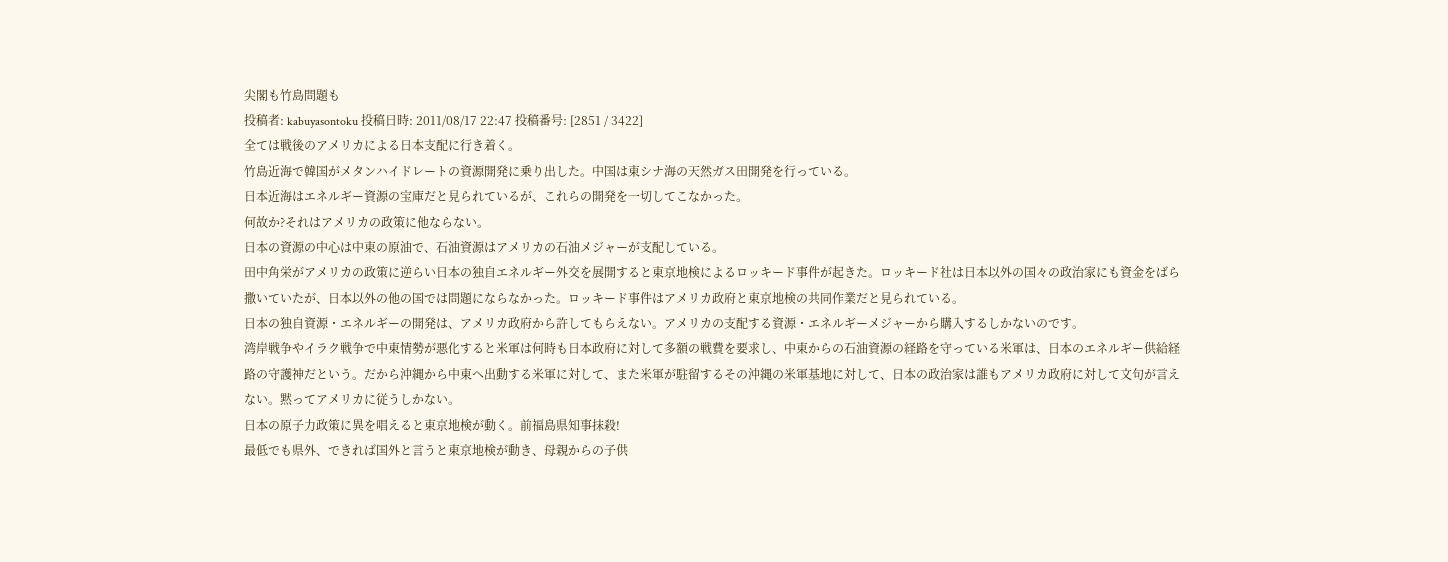尖閣も竹島問題も
投稿者: kabuyasontoku 投稿日時: 2011/08/17 22:47 投稿番号: [2851 / 3422]
全ては戦後のアメリカによる日本支配に行き着く。
竹島近海で韓国がメタンハイドレートの資源開発に乗り出した。中国は東シナ海の天然ガス田開発を行っている。
日本近海はエネルギー資源の宝庫だと見られているが、これらの開発を一切してこなかった。
何故か?それはアメリカの政策に他ならない。
日本の資源の中心は中東の原油で、石油資源はアメリカの石油メジャーが支配している。
田中角栄がアメリカの政策に逆らい日本の独自エネルギー外交を展開すると東京地検によるロッキード事件が起きた。ロッキード社は日本以外の国々の政治家にも資金をばら撒いていたが、日本以外の他の国では問題にならなかった。ロッキード事件はアメリカ政府と東京地検の共同作業だと見られている。
日本の独自資源・エネルギーの開発は、アメリカ政府から許してもらえない。アメリカの支配する資源・エネルギーメジャーから購入するしかないのです。
湾岸戦争やイラク戦争で中東情勢が悪化すると米軍は何時も日本政府に対して多額の戦費を要求し、中東からの石油資源の経路を守っている米軍は、日本のエネルギー供給経路の守護神だという。だから沖縄から中東へ出動する米軍に対して、また米軍が駐留するその沖縄の米軍基地に対して、日本の政治家は誰もアメリカ政府に対して文句が言えない。黙ってアメリカに従うしかない。
日本の原子力政策に異を唱えると東京地検が動く。前福島県知事抹殺!
最低でも県外、できれば国外と言うと東京地検が動き、母親からの子供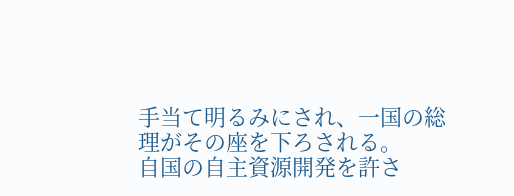手当て明るみにされ、一国の総理がその座を下ろされる。
自国の自主資源開発を許さ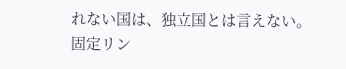れない国は、独立国とは言えない。
固定リン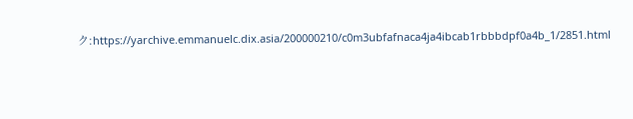ク:https://yarchive.emmanuelc.dix.asia/200000210/c0m3ubfafnaca4ja4ibcab1rbbbdpf0a4b_1/2851.html